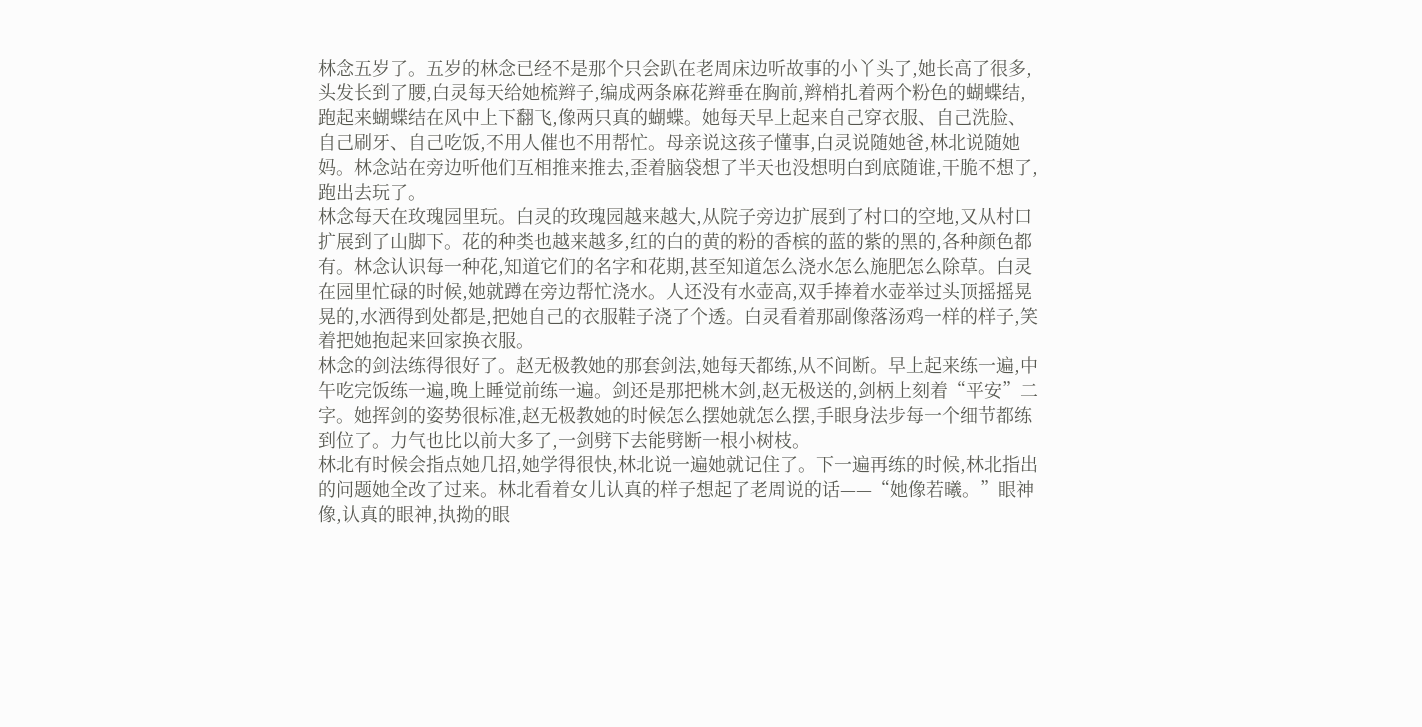林念五岁了。五岁的林念已经不是那个只会趴在老周床边听故事的小丫头了,她长高了很多,头发长到了腰,白灵每天给她梳辫子,编成两条麻花辫垂在胸前,辫梢扎着两个粉色的蝴蝶结,跑起来蝴蝶结在风中上下翻飞,像两只真的蝴蝶。她每天早上起来自己穿衣服、自己洗脸、自己刷牙、自己吃饭,不用人催也不用帮忙。母亲说这孩子懂事,白灵说随她爸,林北说随她妈。林念站在旁边听他们互相推来推去,歪着脑袋想了半天也没想明白到底随谁,干脆不想了,跑出去玩了。
林念每天在玫瑰园里玩。白灵的玫瑰园越来越大,从院子旁边扩展到了村口的空地,又从村口扩展到了山脚下。花的种类也越来越多,红的白的黄的粉的香槟的蓝的紫的黑的,各种颜色都有。林念认识每一种花,知道它们的名字和花期,甚至知道怎么浇水怎么施肥怎么除草。白灵在园里忙碌的时候,她就蹲在旁边帮忙浇水。人还没有水壶高,双手捧着水壶举过头顶摇摇晃晃的,水洒得到处都是,把她自己的衣服鞋子浇了个透。白灵看着那副像落汤鸡一样的样子,笑着把她抱起来回家换衣服。
林念的剑法练得很好了。赵无极教她的那套剑法,她每天都练,从不间断。早上起来练一遍,中午吃完饭练一遍,晚上睡觉前练一遍。剑还是那把桃木剑,赵无极送的,剑柄上刻着“平安”二字。她挥剑的姿势很标准,赵无极教她的时候怎么摆她就怎么摆,手眼身法步每一个细节都练到位了。力气也比以前大多了,一剑劈下去能劈断一根小树枝。
林北有时候会指点她几招,她学得很快,林北说一遍她就记住了。下一遍再练的时候,林北指出的问题她全改了过来。林北看着女儿认真的样子想起了老周说的话——“她像若曦。”眼神像,认真的眼神,执拗的眼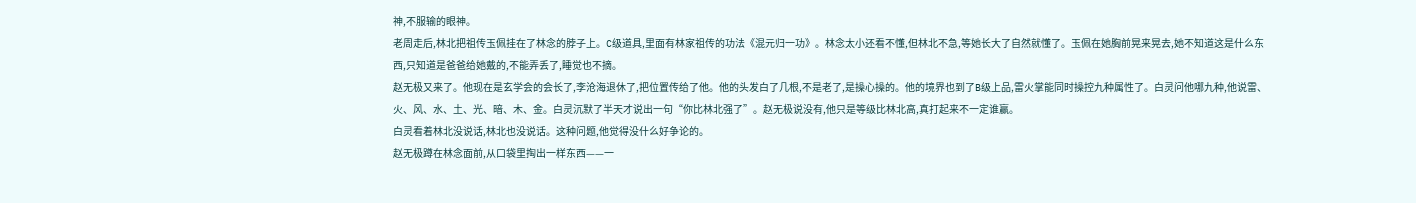神,不服输的眼神。
老周走后,林北把祖传玉佩挂在了林念的脖子上。C级道具,里面有林家祖传的功法《混元归一功》。林念太小还看不懂,但林北不急,等她长大了自然就懂了。玉佩在她胸前晃来晃去,她不知道这是什么东西,只知道是爸爸给她戴的,不能弄丢了,睡觉也不摘。
赵无极又来了。他现在是玄学会的会长了,李沧海退休了,把位置传给了他。他的头发白了几根,不是老了,是操心操的。他的境界也到了B级上品,雷火掌能同时操控九种属性了。白灵问他哪九种,他说雷、火、风、水、土、光、暗、木、金。白灵沉默了半天才说出一句“你比林北强了”。赵无极说没有,他只是等级比林北高,真打起来不一定谁赢。
白灵看着林北没说话,林北也没说话。这种问题,他觉得没什么好争论的。
赵无极蹲在林念面前,从口袋里掏出一样东西——一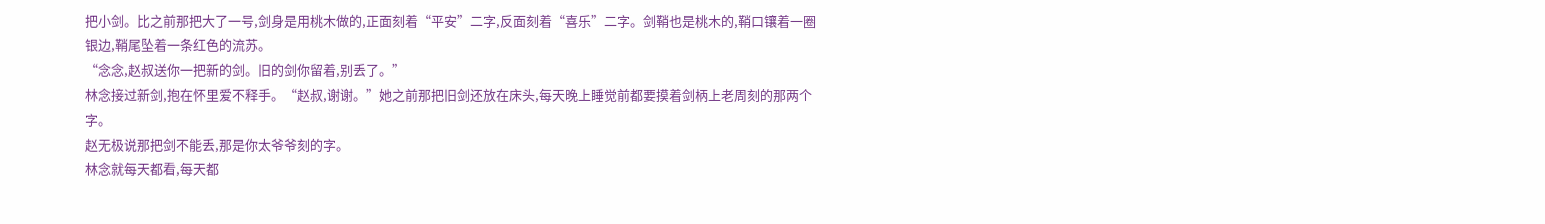把小剑。比之前那把大了一号,剑身是用桃木做的,正面刻着“平安”二字,反面刻着“喜乐”二字。剑鞘也是桃木的,鞘口镶着一圈银边,鞘尾坠着一条红色的流苏。
“念念,赵叔送你一把新的剑。旧的剑你留着,别丢了。”
林念接过新剑,抱在怀里爱不释手。“赵叔,谢谢。”她之前那把旧剑还放在床头,每天晚上睡觉前都要摸着剑柄上老周刻的那两个字。
赵无极说那把剑不能丢,那是你太爷爷刻的字。
林念就每天都看,每天都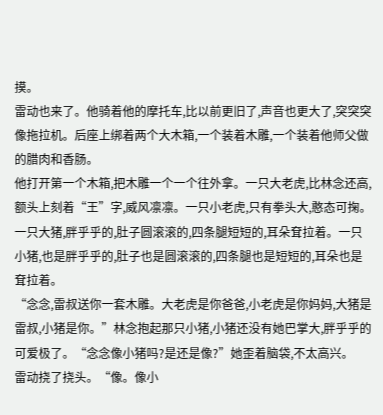摸。
雷动也来了。他骑着他的摩托车,比以前更旧了,声音也更大了,突突突像拖拉机。后座上绑着两个大木箱,一个装着木雕,一个装着他师父做的腊肉和香肠。
他打开第一个木箱,把木雕一个一个往外拿。一只大老虎,比林念还高,额头上刻着“王”字,威风凛凛。一只小老虎,只有拳头大,憨态可掬。一只大猪,胖乎乎的,肚子圆滚滚的,四条腿短短的,耳朵耷拉着。一只小猪,也是胖乎乎的,肚子也是圆滚滚的,四条腿也是短短的,耳朵也是耷拉着。
“念念,雷叔送你一套木雕。大老虎是你爸爸,小老虎是你妈妈,大猪是雷叔,小猪是你。”林念抱起那只小猪,小猪还没有她巴掌大,胖乎乎的可爱极了。“念念像小猪吗?是还是像?”她歪着脑袋,不太高兴。
雷动挠了挠头。“像。像小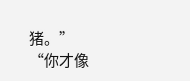猪。”
“你才像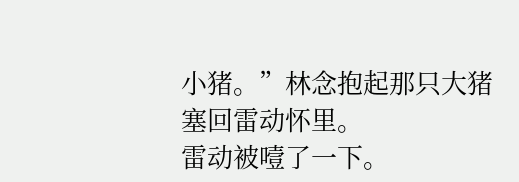小猪。”林念抱起那只大猪塞回雷动怀里。
雷动被噎了一下。